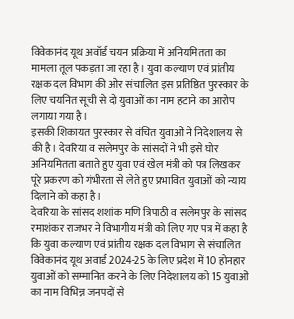विवेकानंद यूथ अवॉर्ड चयन प्रक्रिया में अनियमितता का मामला तूल पकड़ता जा रहा है। युवा कल्याण एवं प्रांतीय रक्षक दल विभाग की ओर संचालित इस प्रतिष्ठित पुरस्कार के लिए चयनित सूची से दो युवाओं का नाम हटाने का आरोप लगाया गया है।
इसकी शिकायत पुरस्कार से वंचित युवाओं ने निदेशालय से की है। देवरिया व सलेमपुर के सांसदों ने भी इसे घोर अनियमितता बताते हुए युवा एवं खेल मंत्री को पत्र लिखकर पूरे प्रकरण को गंभीरता से लेते हुए प्रभावित युवाओं को न्याय दिलाने को कहा है।
देवरिया के सांसद शशांक मणि त्रिपाठी व सलेमपुर के सांसद रमाशंकर राजभर ने विभागीय मंत्री को लिए गए पत्र में कहा है कि युवा कल्याण एवं प्रांतीय रक्षक दल विभाग से संचालित विवेकानंद यूथ अवार्ड 2024-25 के लिए प्रदेश में 10 होनहार युवाओं को सम्मानित करने के लिए निदेशालय को 15 युवाओं का नाम विभिन्न जनपदों से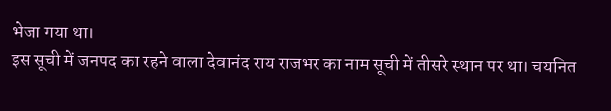भेजा गया था।
इस सूची में जनपद का रहने वाला देवानंद राय राजभर का नाम सूची में तीसरे स्थान पर था। चयनित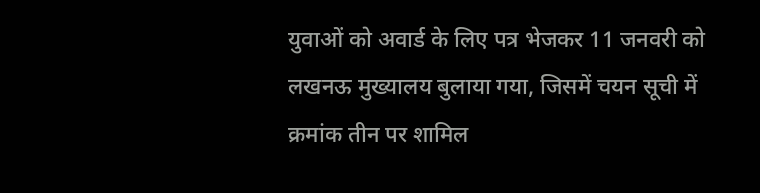युवाओं को अवार्ड के लिए पत्र भेजकर 11 जनवरी को लखनऊ मुख्यालय बुलाया गया, जिसमें चयन सूची में क्रमांक तीन पर शामिल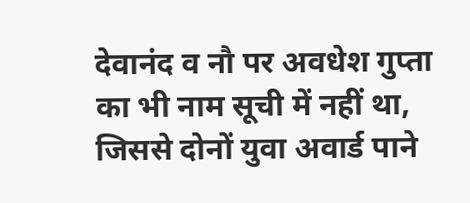देवानंद व नौ पर अवधेश गुप्ता का भी नाम सूची में नहीं था, जिससे दोनों युवा अवार्ड पाने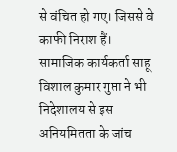से वंचित हो गए। जिससे वे काफी निराश हैं।
सामाजिक कार्यकर्ता साहू विशाल कुमार गुप्ता ने भी निदेशालय से इस अनियमितता के जांच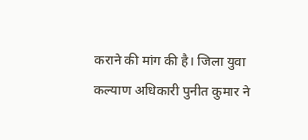कराने की मांग की है। जिला युवा कल्याण अधिकारी पुनीत कुमार ने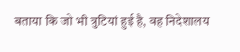बताया कि जो भी त्रुटियां हुई है, वह निदेशालय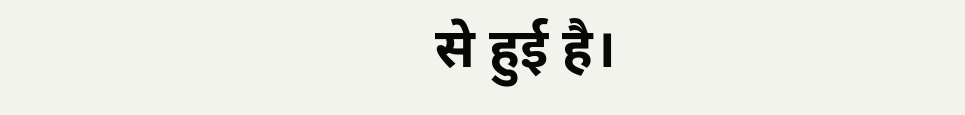से हुई है।